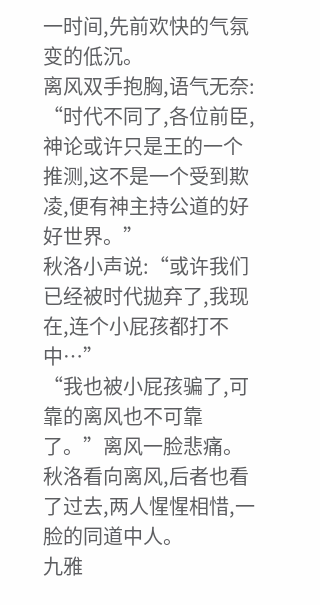一时间,先前欢快的气氛变的低沉。
离风双手抱胸,语气无奈:
“时代不同了,各位前臣,神论或许只是王的一个推测,这不是一个受到欺凌,便有神主持公道的好好世界。”
秋洛小声说:“或许我们已经被时代拋弃了,我现在,连个小屁孩都打不中…”
“我也被小屁孩骗了,可靠的离风也不可靠了。”离风一脸悲痛。
秋洛看向离风,后者也看了过去,两人惺惺相惜,一脸的同道中人。
九雅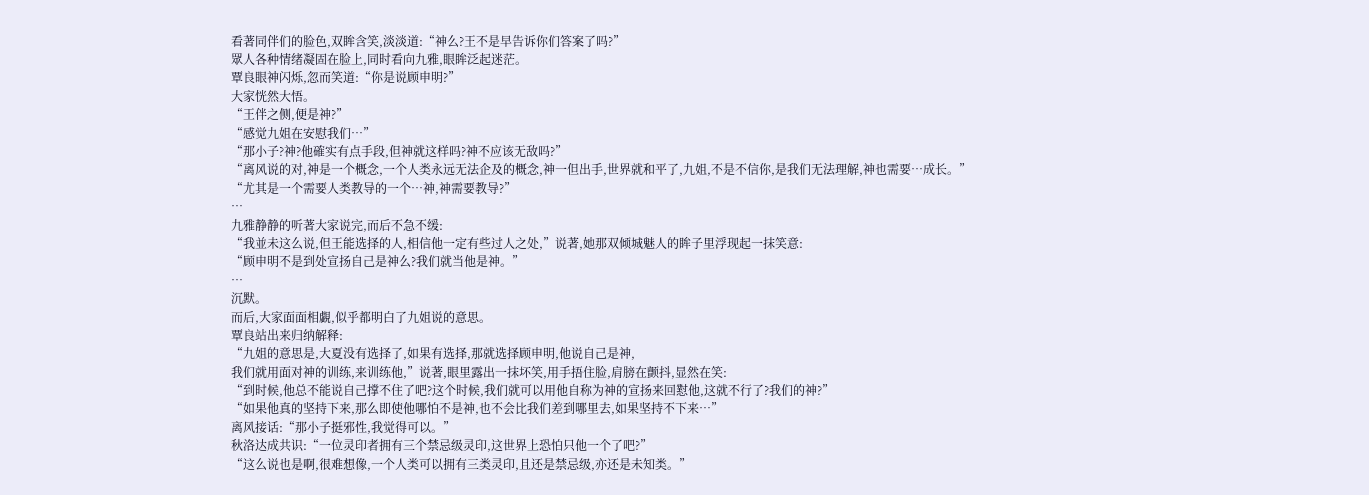看著同伴们的脸色,双眸含笑,淡淡道:“神么?王不是早告诉你们答案了吗?”
眾人各种情绪凝固在脸上,同时看向九雅,眼眸泛起迷茫。
覃良眼神闪烁,忽而笑道:“你是说顾申明?”
大家恍然大悟。
“王伴之侧,便是神?”
“感觉九姐在安慰我们…”
“那小子?神?他確实有点手段,但神就这样吗?神不应该无敌吗?”
“离风说的对,神是一个概念,一个人类永远无法企及的概念,神一但出手,世界就和平了,九姐,不是不信你,是我们无法理解,神也需要…成长。”
“尤其是一个需要人类教导的一个…神,神需要教导?”
…
九雅静静的听著大家说完,而后不急不缓:
“我並未这么说,但王能选择的人,相信他一定有些过人之处,”说著,她那双倾城魅人的眸子里浮现起一抹笑意:
“顾申明不是到处宣扬自己是神么?我们就当他是神。”
…
沉默。
而后,大家面面相覷,似乎都明白了九姐说的意思。
覃良站出来归纳解释:
“九姐的意思是,大夏没有选择了,如果有选择,那就选择顾申明,他说自己是神,
我们就用面对神的训练,来训练他,”说著,眼里露出一抹坏笑,用手捂住脸,肩膀在颤抖,显然在笑:
“到时候,他总不能说自己撑不住了吧?这个时候,我们就可以用他自称为神的宣扬来回懟他,这就不行了?我们的神?”
“如果他真的坚持下来,那么即使他哪怕不是神,也不会比我们差到哪里去,如果坚持不下来…”
离风接话:“那小子挺邪性,我觉得可以。”
秋洛达成共识:“一位灵印者拥有三个禁忌级灵印,这世界上恐怕只他一个了吧?”
“这么说也是啊,很难想像,一个人类可以拥有三类灵印,且还是禁忌级,亦还是未知类。”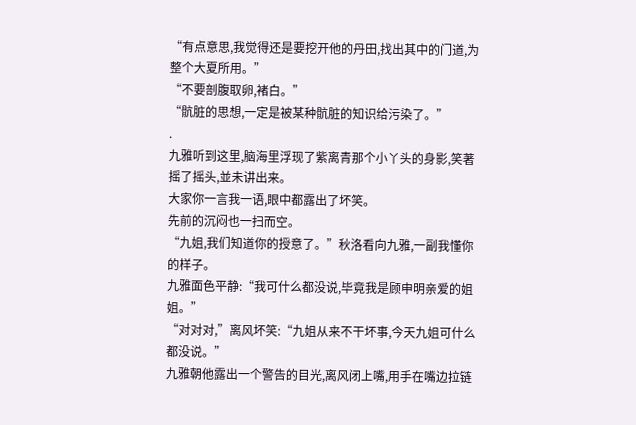“有点意思,我觉得还是要挖开他的丹田,找出其中的门道,为整个大夏所用。”
“不要剖腹取卵,褚白。”
“骯脏的思想,一定是被某种骯脏的知识给污染了。”
.
九雅听到这里,脑海里浮现了紫离青那个小丫头的身影,笑著摇了摇头,並未讲出来。
大家你一言我一语,眼中都露出了坏笑。
先前的沉闷也一扫而空。
“九姐,我们知道你的授意了。”秋洛看向九雅,一副我懂你的样子。
九雅面色平静:“我可什么都没说,毕竟我是顾申明亲爱的姐姐。”
“对对对,”离风坏笑:“九姐从来不干坏事,今天九姐可什么都没说。”
九雅朝他露出一个警告的目光,离风闭上嘴,用手在嘴边拉链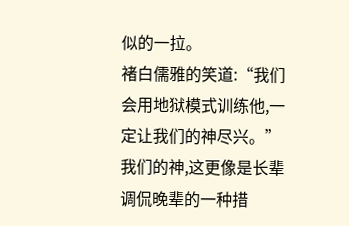似的一拉。
褚白儒雅的笑道:“我们会用地狱模式训练他,一定让我们的神尽兴。”
我们的神,这更像是长辈调侃晚辈的一种措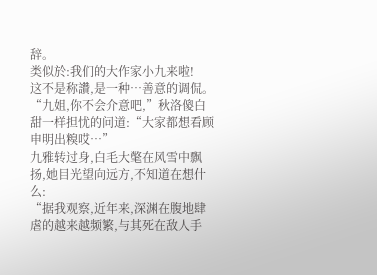辞。
类似於:我们的大作家小九来啦!
这不是称讚,是一种…善意的调侃。
“九姐,你不会介意吧,”秋洛傻白甜一样担忧的问道:“大家都想看顾申明出糗哎…”
九雅转过身,白毛大氅在风雪中飘扬,她目光望向远方,不知道在想什么:
“据我观察,近年来,深渊在腹地肆虐的越来越频繁,与其死在敌人手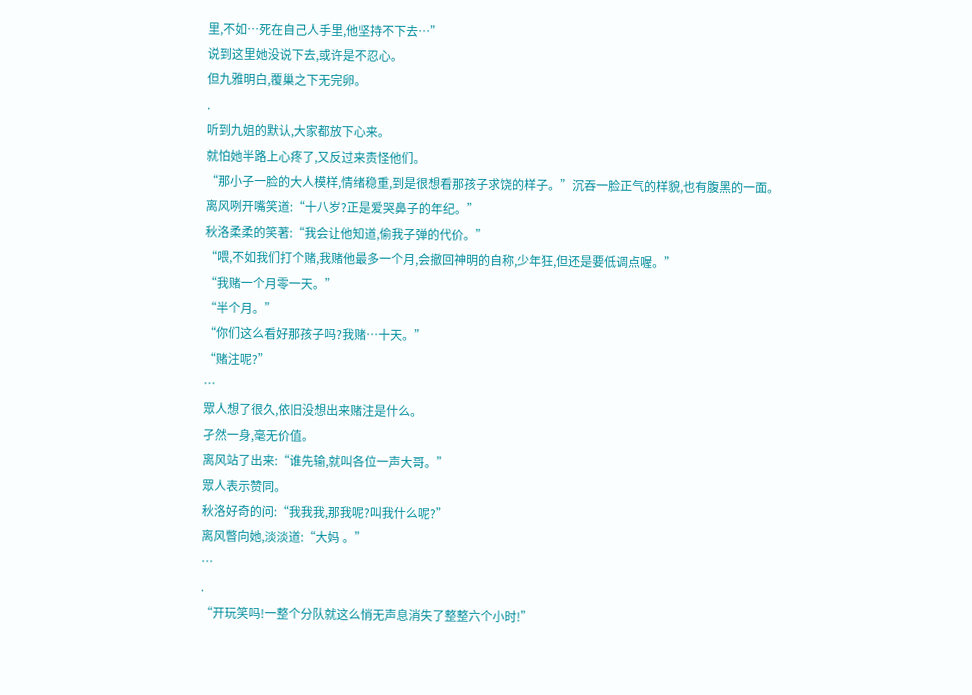里,不如…死在自己人手里,他坚持不下去…”
说到这里她没说下去,或许是不忍心。
但九雅明白,覆巢之下无完卵。
.
听到九姐的默认,大家都放下心来。
就怕她半路上心疼了,又反过来责怪他们。
“那小子一脸的大人模样,情绪稳重,到是很想看那孩子求饶的样子。”沉吞一脸正气的样貌,也有腹黑的一面。
离风咧开嘴笑道:“十八岁?正是爱哭鼻子的年纪。”
秋洛柔柔的笑著:“我会让他知道,偷我子弹的代价。”
“喂,不如我们打个赌,我赌他最多一个月,会撤回神明的自称,少年狂,但还是要低调点喔。”
“我赌一个月零一天。”
“半个月。”
“你们这么看好那孩子吗?我赌…十天。”
“赌注呢?”
…
眾人想了很久,依旧没想出来赌注是什么。
孑然一身,毫无价值。
离风站了出来:“谁先输,就叫各位一声大哥。”
眾人表示赞同。
秋洛好奇的问:“我我我,那我呢?叫我什么呢?”
离风瞥向她,淡淡道:“大妈 。”
…
.
“开玩笑吗!一整个分队就这么悄无声息消失了整整六个小时!”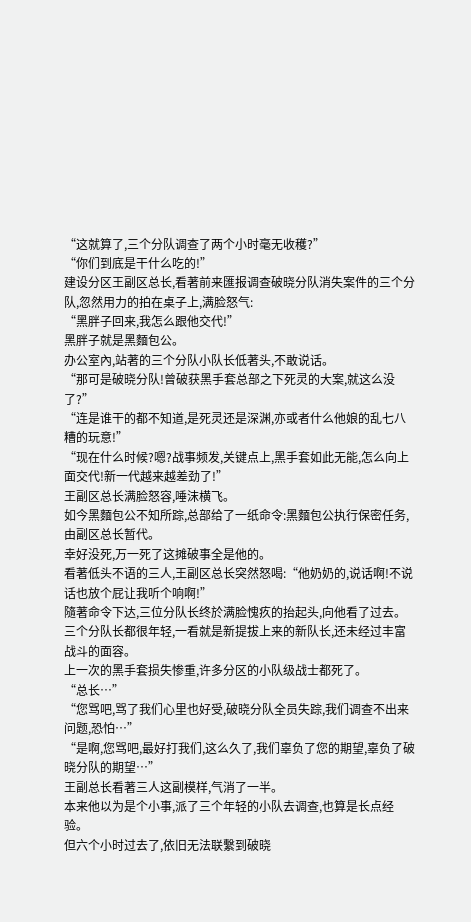“这就算了,三个分队调查了两个小时毫无收穫?”
“你们到底是干什么吃的!”
建设分区王副区总长,看著前来匯报调查破晓分队消失案件的三个分队,忽然用力的拍在桌子上,满脸怒气:
“黑胖子回来,我怎么跟他交代!”
黑胖子就是黑麵包公。
办公室內,站著的三个分队小队长低著头,不敢说话。
“那可是破晓分队!曾破获黑手套总部之下死灵的大案,就这么没了?”
“连是谁干的都不知道,是死灵还是深渊,亦或者什么他娘的乱七八糟的玩意!”
“现在什么时候?嗯?战事频发,关键点上,黑手套如此无能,怎么向上面交代!新一代越来越差劲了!”
王副区总长满脸怒容,唾沫横飞。
如今黑麵包公不知所踪,总部给了一纸命令:黑麵包公执行保密任务,由副区总长暂代。
幸好没死,万一死了这摊破事全是他的。
看著低头不语的三人,王副区总长突然怒喝:“他奶奶的,说话啊!不说话也放个屁让我听个响啊!”
隨著命令下达,三位分队长终於满脸愧疚的抬起头,向他看了过去。
三个分队长都很年轻,一看就是新提拔上来的新队长,还未经过丰富战斗的面容。
上一次的黑手套损失惨重,许多分区的小队级战士都死了。
“总长…”
“您骂吧,骂了我们心里也好受,破晓分队全员失踪,我们调查不出来问题,恐怕…”
“是啊,您骂吧,最好打我们,这么久了,我们辜负了您的期望,辜负了破晓分队的期望…”
王副总长看著三人这副模样,气消了一半。
本来他以为是个小事,派了三个年轻的小队去调查,也算是长点经验。
但六个小时过去了,依旧无法联繫到破晓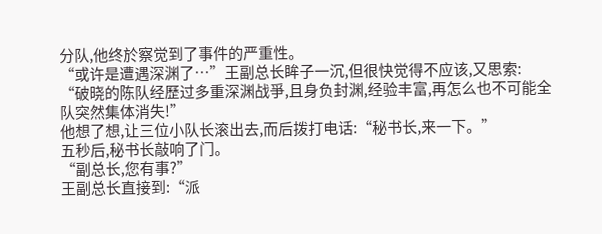分队,他终於察觉到了事件的严重性。
“或许是遭遇深渊了…”王副总长眸子一沉,但很快觉得不应该,又思索:
“破晓的陈队经歷过多重深渊战爭,且身负封渊,经验丰富,再怎么也不可能全队突然集体消失!”
他想了想,让三位小队长滚出去,而后拨打电话:“秘书长,来一下。”
五秒后,秘书长敲响了门。
“副总长,您有事?”
王副总长直接到:“派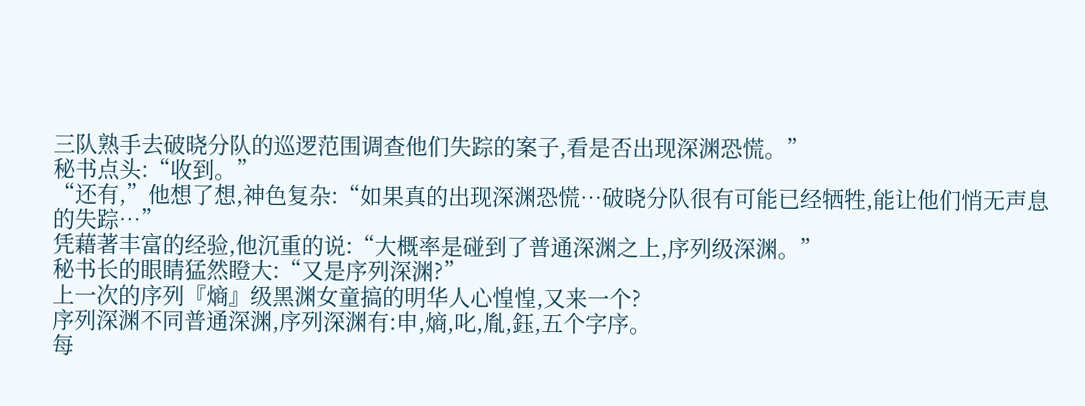三队熟手去破晓分队的巡逻范围调查他们失踪的案子,看是否出现深渊恐慌。”
秘书点头:“收到。”
“还有,”他想了想,神色复杂:“如果真的出现深渊恐慌…破晓分队很有可能已经牺牲,能让他们悄无声息的失踪…”
凭藉著丰富的经验,他沉重的说:“大概率是碰到了普通深渊之上,序列级深渊。”
秘书长的眼睛猛然瞪大:“又是序列深渊?”
上一次的序列『熵』级黑渊女童搞的明华人心惶惶,又来一个?
序列深渊不同普通深渊,序列深渊有:申,熵,叱,胤,鈺,五个字序。
每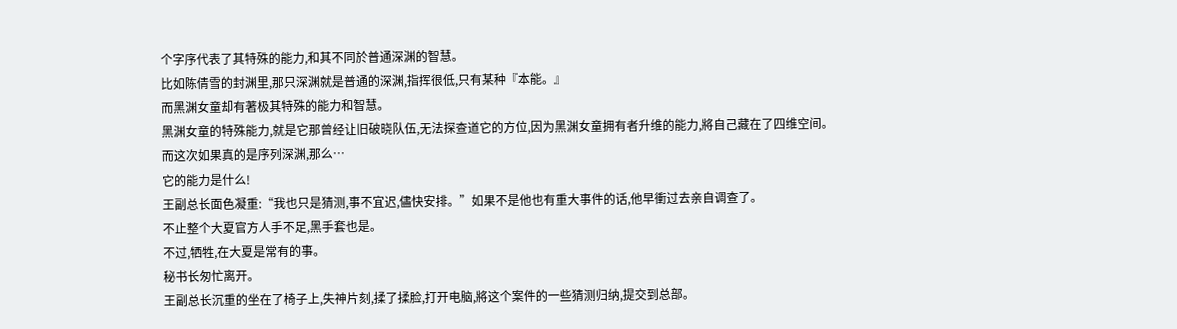个字序代表了其特殊的能力,和其不同於普通深渊的智慧。
比如陈倩雪的封渊里,那只深渊就是普通的深渊,指挥很低,只有某种『本能。』
而黑渊女童却有著极其特殊的能力和智慧。
黑渊女童的特殊能力,就是它那曾经让旧破晓队伍,无法探查道它的方位,因为黑渊女童拥有者升维的能力,將自己藏在了四维空间。
而这次如果真的是序列深渊,那么…
它的能力是什么!
王副总长面色凝重:“我也只是猜测,事不宜迟,儘快安排。”如果不是他也有重大事件的话,他早衝过去亲自调查了。
不止整个大夏官方人手不足,黑手套也是。
不过,牺牲,在大夏是常有的事。
秘书长匆忙离开。
王副总长沉重的坐在了椅子上,失神片刻,揉了揉脸,打开电脑,將这个案件的一些猜测归纳,提交到总部。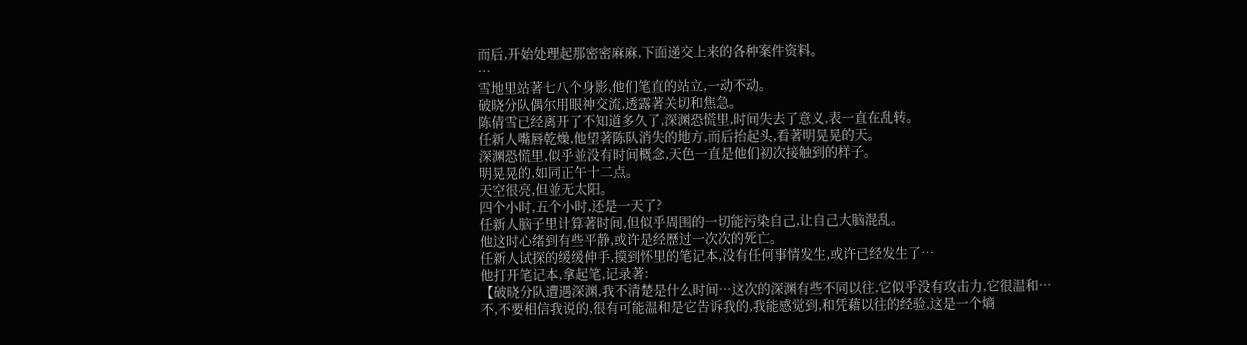而后,开始处理起那密密麻麻,下面递交上来的各种案件资料。
…
雪地里站著七八个身影,他们笔直的站立,一动不动。
破晓分队偶尔用眼神交流,透露著关切和焦急。
陈倩雪已经离开了不知道多久了,深渊恐慌里,时间失去了意义,表一直在乱转。
任新人嘴唇乾燥,他望著陈队消失的地方,而后抬起头,看著明晃晃的天。
深渊恐慌里,似乎並没有时间概念,天色一直是他们初次接触到的样子。
明晃晃的,如同正午十二点。
天空很亮,但並无太阳。
四个小时,五个小时,还是一天了?
任新人脑子里计算著时间,但似乎周围的一切能污染自己,让自己大脑混乱。
他这时心绪到有些平静,或许是经歷过一次次的死亡。
任新人试探的缓缓伸手,摸到怀里的笔记本,没有任何事情发生,或许已经发生了…
他打开笔记本,拿起笔,记录著:
【破晓分队遭遇深渊,我不清楚是什么时间…这次的深渊有些不同以往,它似乎没有攻击力,它很温和…
不,不要相信我说的,很有可能温和是它告诉我的,我能感觉到,和凭藉以往的经验,这是一个熵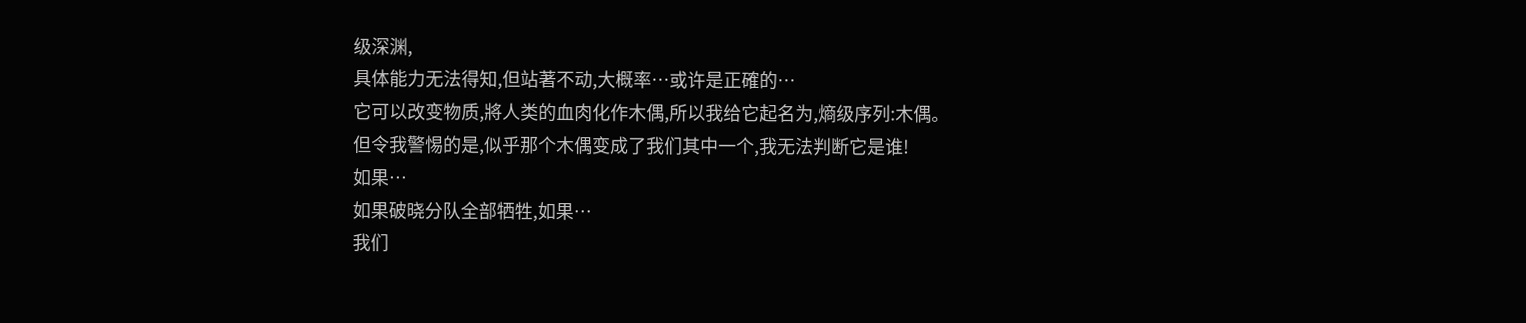级深渊,
具体能力无法得知,但站著不动,大概率…或许是正確的…
它可以改变物质,將人类的血肉化作木偶,所以我给它起名为,熵级序列:木偶。
但令我警惕的是,似乎那个木偶变成了我们其中一个,我无法判断它是谁!
如果…
如果破晓分队全部牺牲,如果…
我们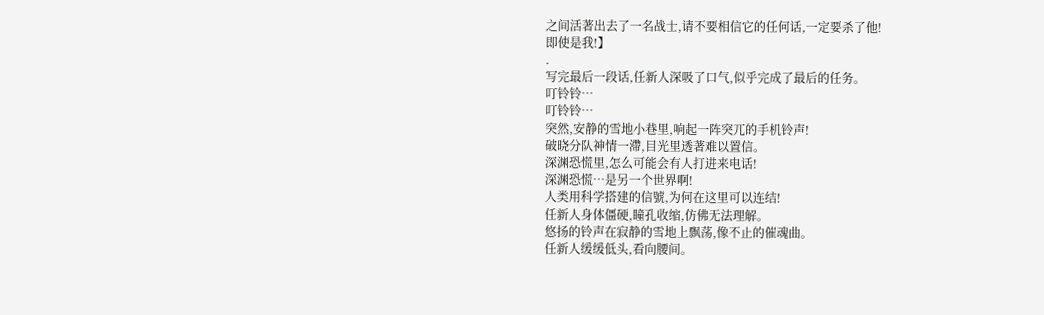之间活著出去了一名战士,请不要相信它的任何话,一定要杀了他!
即使是我!】
.
写完最后一段话,任新人深吸了口气,似乎完成了最后的任务。
叮铃铃…
叮铃铃…
突然,安静的雪地小巷里,响起一阵突兀的手机铃声!
破晓分队神情一滯,目光里透著难以置信。
深渊恐慌里,怎么可能会有人打进来电话!
深渊恐慌…是另一个世界啊!
人类用科学搭建的信號,为何在这里可以连结!
任新人身体僵硬,瞳孔收缩,仿佛无法理解。
悠扬的铃声在寂静的雪地上飘荡,像不止的催魂曲。
任新人缓缓低头,看向腰间。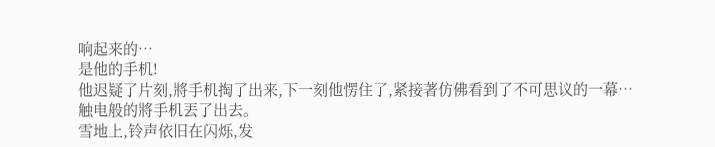响起来的…
是他的手机!
他迟疑了片刻,將手机掏了出来,下一刻他愣住了,紧接著仿佛看到了不可思议的一幕…
触电般的將手机丟了出去。
雪地上,铃声依旧在闪烁,发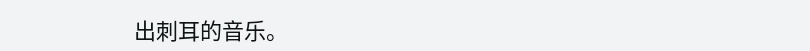出刺耳的音乐。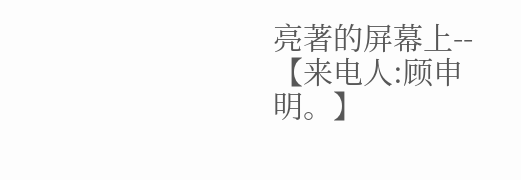亮著的屏幕上--
【来电人:顾申明。】